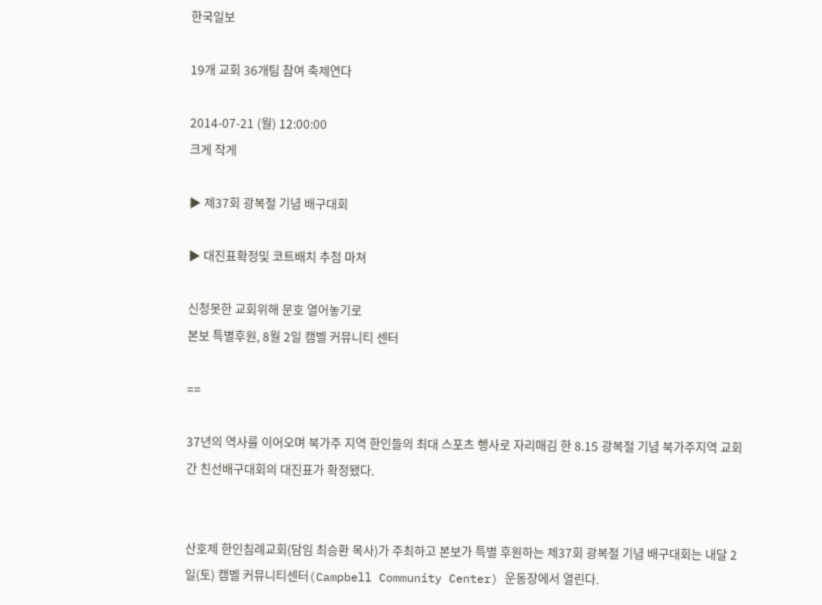한국일보

19개 교회 36개팀 참여 축제연다

2014-07-21 (월) 12:00:00
크게 작게

▶ 제37회 광복절 기념 배구대회

▶ 대진표확정및 코트배치 추첨 마쳐

신청못한 교회위해 문호 열어놓기로
본보 특별후원, 8월 2일 캠벨 커뮤니티 센터

==

37년의 역사를 이어오며 북가주 지역 한인들의 최대 스포츠 행사로 자리매김 한 8.15 광복절 기념 북가주지역 교회간 친선배구대회의 대진표가 확정됐다.


산호제 한인침례교회(담임 최승환 목사)가 주최하고 본보가 특별 후원하는 제37회 광복절 기념 배구대회는 내달 2일(토) 캠벨 커뮤니티센터(Campbell Community Center) 운동장에서 열린다.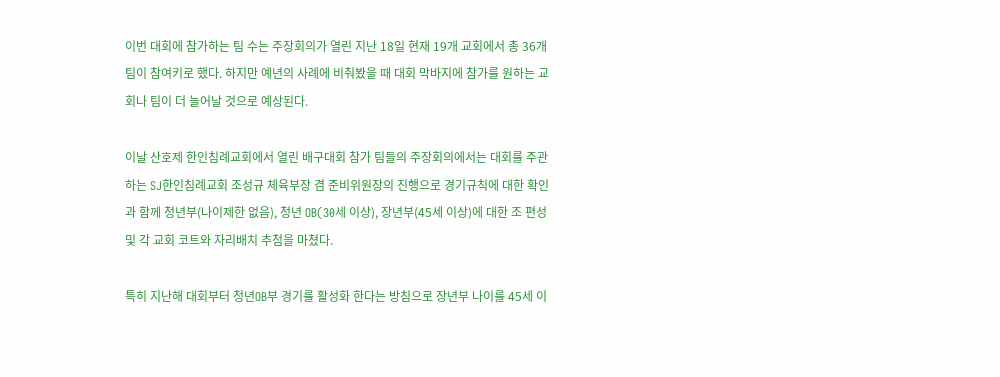이번 대회에 참가하는 팀 수는 주장회의가 열린 지난 18일 현재 19개 교회에서 총 36개 팀이 참여키로 했다. 하지만 예년의 사례에 비춰봤을 때 대회 막바지에 참가를 원하는 교회나 팀이 더 늘어날 것으로 예상된다.

이날 산호제 한인침례교회에서 열린 배구대회 참가 팀들의 주장회의에서는 대회를 주관하는 SJ한인침례교회 조성규 체육부장 겸 준비위원장의 진행으로 경기규칙에 대한 확인과 함께 청년부(나이제한 없음), 청년 OB(30세 이상), 장년부(45세 이상)에 대한 조 편성 및 각 교회 코트와 자리배치 추첨을 마쳤다.

특히 지난해 대회부터 청년OB부 경기를 활성화 한다는 방침으로 장년부 나이를 45세 이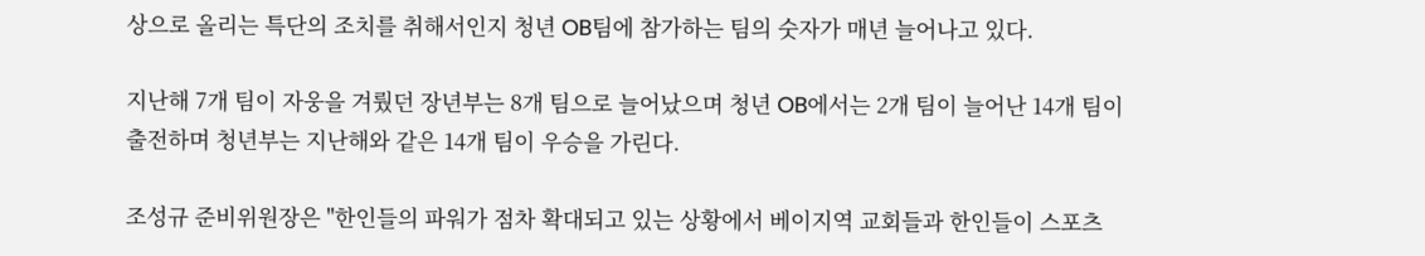상으로 올리는 특단의 조치를 취해서인지 청년 OB팀에 참가하는 팀의 숫자가 매년 늘어나고 있다.

지난해 7개 팀이 자웅을 겨뤘던 장년부는 8개 팀으로 늘어났으며 청년 OB에서는 2개 팀이 늘어난 14개 팀이 출전하며 청년부는 지난해와 같은 14개 팀이 우승을 가린다.

조성규 준비위원장은 "한인들의 파워가 점차 확대되고 있는 상황에서 베이지역 교회들과 한인들이 스포츠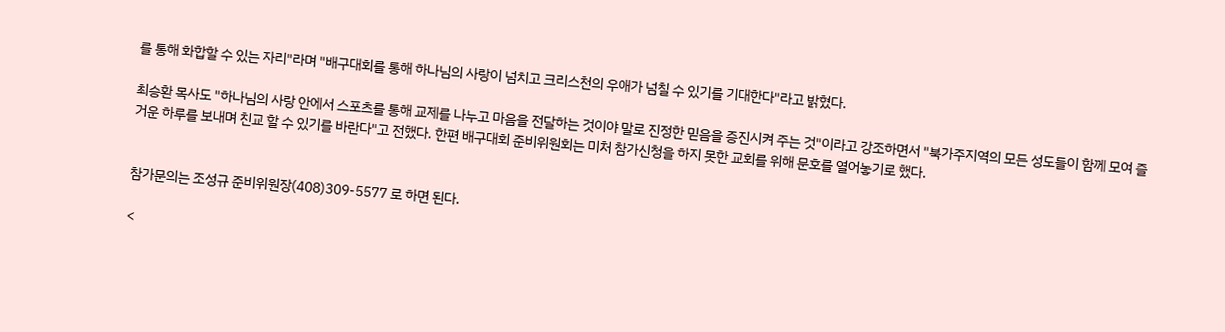를 통해 화합할 수 있는 자리"라며 "배구대회를 통해 하나님의 사랑이 넘치고 크리스천의 우애가 넘칠 수 있기를 기대한다"라고 밝혔다.

최승환 목사도 "하나님의 사랑 안에서 스포츠를 통해 교제를 나누고 마음을 전달하는 것이야 말로 진정한 믿음을 증진시켜 주는 것"이라고 강조하면서 "북가주지역의 모든 성도들이 함께 모여 즐거운 하루를 보내며 친교 할 수 있기를 바란다"고 전했다. 한편 배구대회 준비위원회는 미처 참가신청을 하지 못한 교회를 위해 문호를 열어놓기로 했다.


참가문의는 조성규 준비위원장(408)309-5577 로 하면 된다.

<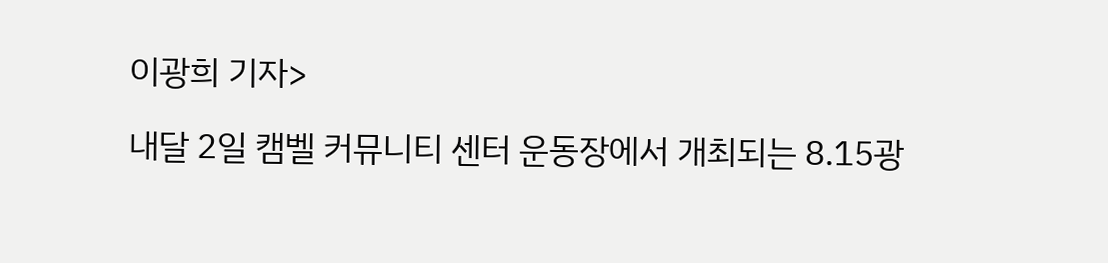이광희 기자>

내달 2일 캠벨 커뮤니티 센터 운동장에서 개최되는 8.15광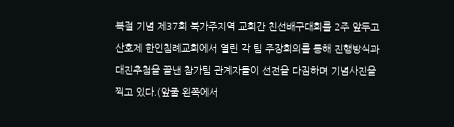복절 기념 제37회 북가주지역 교회간 친선배구대회를 2주 앞두고 산호제 한인침례교회에서 열린 각 팀 주장회의를 통해 진행방식과 대진추첨을 끝낸 참가팀 관계자들이 선전을 다짐하며 기념사진을 찍고 있다.(앞줄 왼쪽에서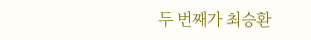두 번째가 최승환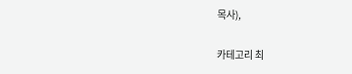목사),

카테고리 최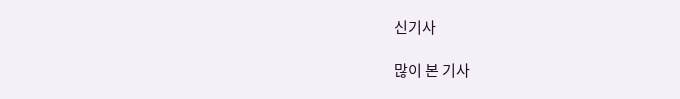신기사

많이 본 기사